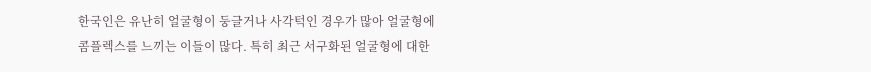한국인은 유난히 얼굴형이 둥글거나 사각턱인 경우가 많아 얼굴형에 콤플렉스를 느끼는 이들이 많다. 특히 최근 서구화된 얼굴형에 대한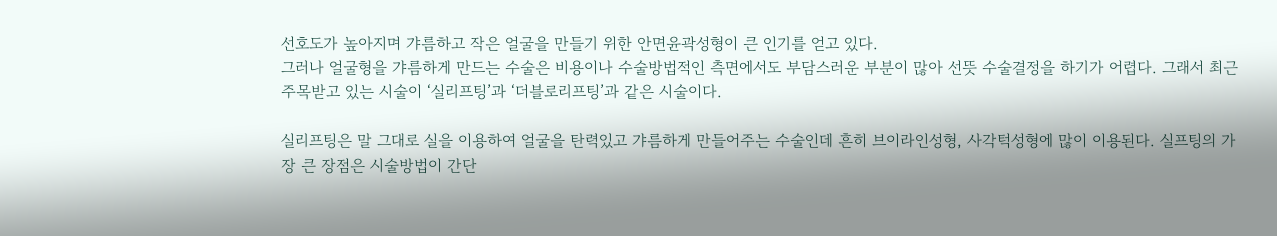선호도가 높아지며 갸름하고 작은 얼굴을 만들기 위한 안면윤곽성형이 큰 인기를 얻고 있다.
그러나 얼굴형을 갸름하게 만드는 수술은 비용이나 수술방법적인 측면에서도 부담스러운 부분이 많아 선뜻 수술결정을 하기가 어렵다. 그래서 최근 주목받고 있는 시술이 ‘실리프팅’과 ‘더블로리프팅’과 같은 시술이다.

실리프팅은 말 그대로 실을 이용하여 얼굴을 탄력있고 갸름하게 만들어주는 수술인데 흔히 브이라인성형, 사각턱성형에 많이 이용된다. 실프팅의 가장 큰 장점은 시술방법이 간단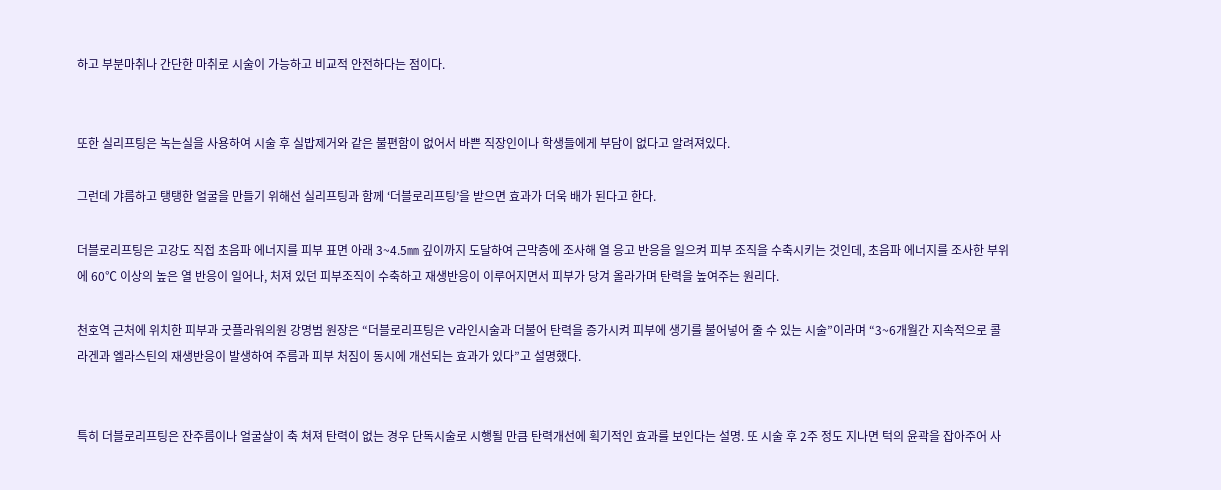하고 부분마취나 간단한 마취로 시술이 가능하고 비교적 안전하다는 점이다.


또한 실리프팅은 녹는실을 사용하여 시술 후 실밥제거와 같은 불편함이 없어서 바쁜 직장인이나 학생들에게 부담이 없다고 알려져있다.

그런데 갸름하고 탱탱한 얼굴을 만들기 위해선 실리프팅과 함께 ‘더블로리프팅’을 받으면 효과가 더욱 배가 된다고 한다.

더블로리프팅은 고강도 직접 초음파 에너지를 피부 표면 아래 3~4.5㎜ 깊이까지 도달하여 근막층에 조사해 열 응고 반응을 일으켜 피부 조직을 수축시키는 것인데, 초음파 에너지를 조사한 부위에 60℃ 이상의 높은 열 반응이 일어나, 처져 있던 피부조직이 수축하고 재생반응이 이루어지면서 피부가 당겨 올라가며 탄력을 높여주는 원리다.

천호역 근처에 위치한 피부과 굿플라워의원 강명범 원장은 “더블로리프팅은 V라인시술과 더불어 탄력을 증가시켜 피부에 생기를 불어넣어 줄 수 있는 시술”이라며 “3~6개월간 지속적으로 콜라겐과 엘라스틴의 재생반응이 발생하여 주름과 피부 처짐이 동시에 개선되는 효과가 있다”고 설명했다.


특히 더블로리프팅은 잔주름이나 얼굴살이 축 쳐져 탄력이 없는 경우 단독시술로 시행될 만큼 탄력개선에 획기적인 효과를 보인다는 설명. 또 시술 후 2주 정도 지나면 턱의 윤곽을 잡아주어 사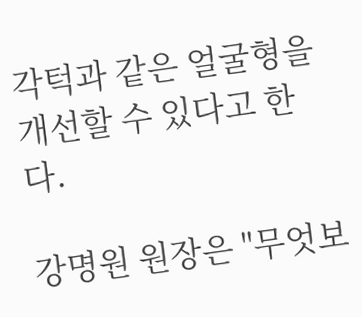각턱과 같은 얼굴형을 개선할 수 있다고 한다.

강명원 원장은 "무엇보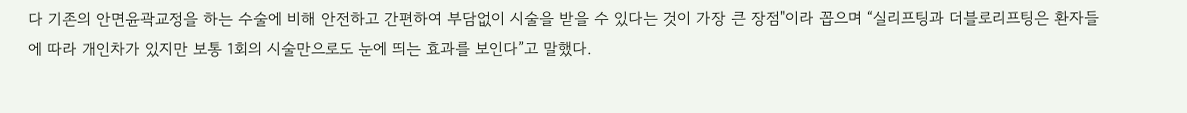다 기존의 안면윤곽교정을 하는 수술에 비해 안전하고 간편하여 부담없이 시술을 받을 수 있다는 것이 가장 큰 장점"이라 꼽으며 “실리프팅과 더블로리프팅은 환자들에 따라 개인차가 있지만 보통 1회의 시술만으로도 눈에 띄는 효과를 보인다”고 말했다.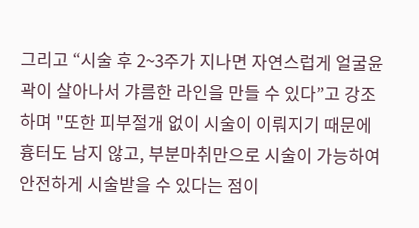그리고 “시술 후 2~3주가 지나면 자연스럽게 얼굴윤곽이 살아나서 갸름한 라인을 만들 수 있다”고 강조하며 "또한 피부절개 없이 시술이 이뤄지기 때문에 흉터도 남지 않고, 부분마취만으로 시술이 가능하여 안전하게 시술받을 수 있다는 점이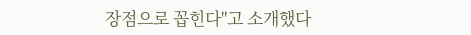장점으로 꼽힌다"고 소개했다